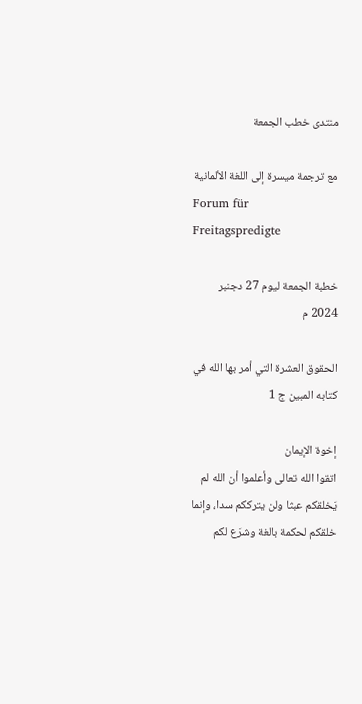منتدى خطب الجمعة

مع ترجمة ميسرة إلى اللغة الألمانية
Forum für Freitagspredigte

خطبة الجمعة ليوم 27 دجنبر 2024 م

الحقوق العشرة التي أمر بها الله في كتابه المبين ج 1

إخوة الإيمان
اتقوا الله تعالى وأعلموا أن الله لم يَخلقكم عبثا ولن يترككم سدا، وإنما خلقكم لحكمة بالغة وشرَع لكم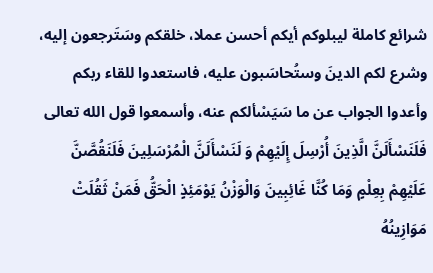شرائع كاملة ليبلوكم أيكم أحسن عملا، خلقكم وسَتَرجعون إليه، وشرع لكم الدينَ وستُحاسَبون عليه، فاستعدوا للقاء ربكم وأعدوا الجواب عن ما سَيَسْألكم عنه، وأسمعوا قول الله تعالى فَلَنَسْأَلَنَّ الَّذِينَ أُرْسِلَ إِلَيْهِمْ وَ لَنَسْأَلَنَّ الْمُرْسَلِينَ فَلَنَقُصَّنَّ عَلَيْهِمْ بِعِلْمٍ وَمَا كُنَّا غَائِبِينَ وَالْوَزْنُ يَوْمَئِذٍ الْحَقُّ فَمَنْ ثَقُلَتْ مَوَازِينُهُ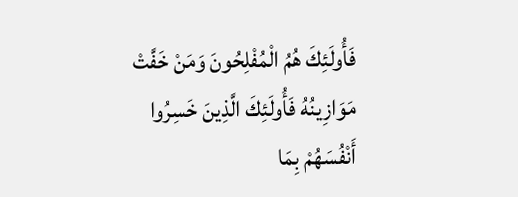فَأُولَئِكَ هُمُ الْمُفْلِحُونَ وَمَنْ خَفَّتْ مَوَازِينُهُ فَأُولَئِكَ الَّذِينَ خَسِرُوا أَنْفُسَهُمْ بِمَا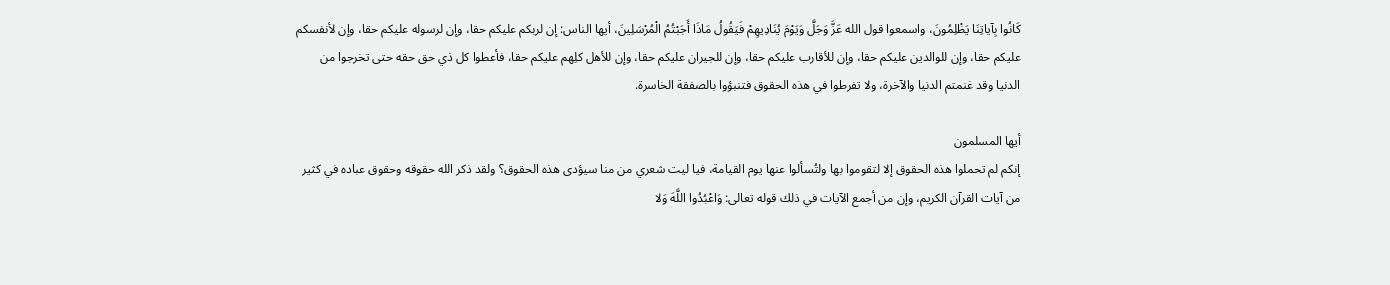كَانُوا بِآياتِنَا يَظْلِمُونَ، واسمعوا قول الله عَزَّ وَجَلَّ وَيَوْمَ يُنَادِيهِمْ فَيَقُولُ مَاذَا أَجَبْتُمُ الْمُرْسَلِينَ، أيها الناس: إن لربكم عليكم حقا، وإن لرسوله عليكم حقا، وإن لأنفسكم عليكم حقا، وإن للوالدين عليكم حقا، وإن للأقارب عليكم حقا، وإن للجيران عليكم حقا، وإن للأهل كلِهم عليكم حقا، فأعطوا كل ذي حق حقه حتى تخرجوا من الدنيا وقد غنمتم الدنيا والآخرة، ولا تفرطوا في هذه الحقوق فتنبؤوا بالصفقة الخاسرة.

أيها المسلمون
إنكم لم تحملوا هذه الحقوق إلا لتقوموا بها ولتُسألوا عنها يوم القيامة، فيا ليت شعري من منا سيؤدى هذه الحقوق؟ ولقد ذكر الله حقوقه وحقوق عباده في كثير من آيات القرآن الكريم، وإن من أجمع الآيات في ذلك قوله تعالى: وَاعْبُدُوا اللَّهَ وَلا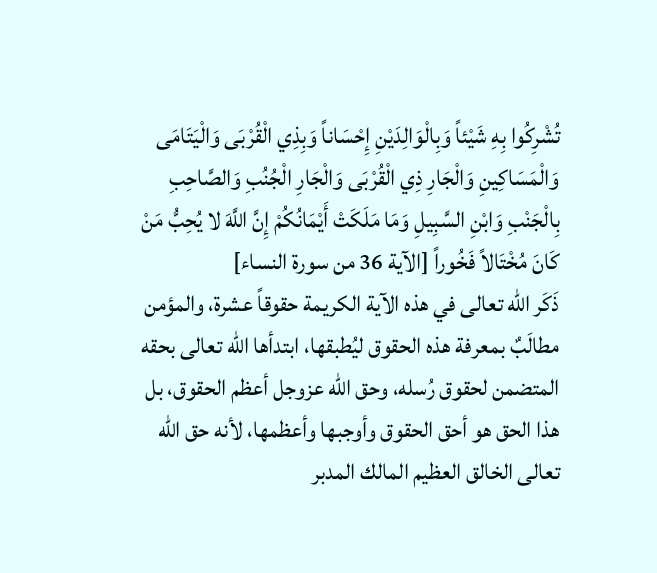تُشْرِكُوا بِهِ شَيْئاً وَبِالْوَالِدَيْنِ إِحْسَاناً وَبِذِي الْقُرْبَى وَالْيَتَامَى وَالْمَسَاكِينِ وَالْجَارِ ذِي الْقُرْبَى وَالْجَارِ الْجُنُبِ وَالصَّاحِبِ بِالْجَنْبِ وَابْنِ السَّبِيلِ وَمَا مَلَكَتْ أَيْمَانُكُمْ إِنَّ اللَّهَ لا يُحِبُّ مَنْ كَانَ مُخْتَالاً فَخُوراً [الآية 36 من سورة النساء]
ذَكَر الله تعالى في هذه الآية الكريمة حقوقاً عشرة، والمؤمن مطالَبٌ بمعرفة هذه الحقوق ليُطبقها، ابتدأها الله تعالى بحقه المتضمن لحقوق رُسله، وحق الله عزوجل أعظم الحقوق، بل هذا الحق هو أحق الحقوق وأوجبها وأعظمها، لأنه حق الله تعالى الخالق العظيم المالك المدبر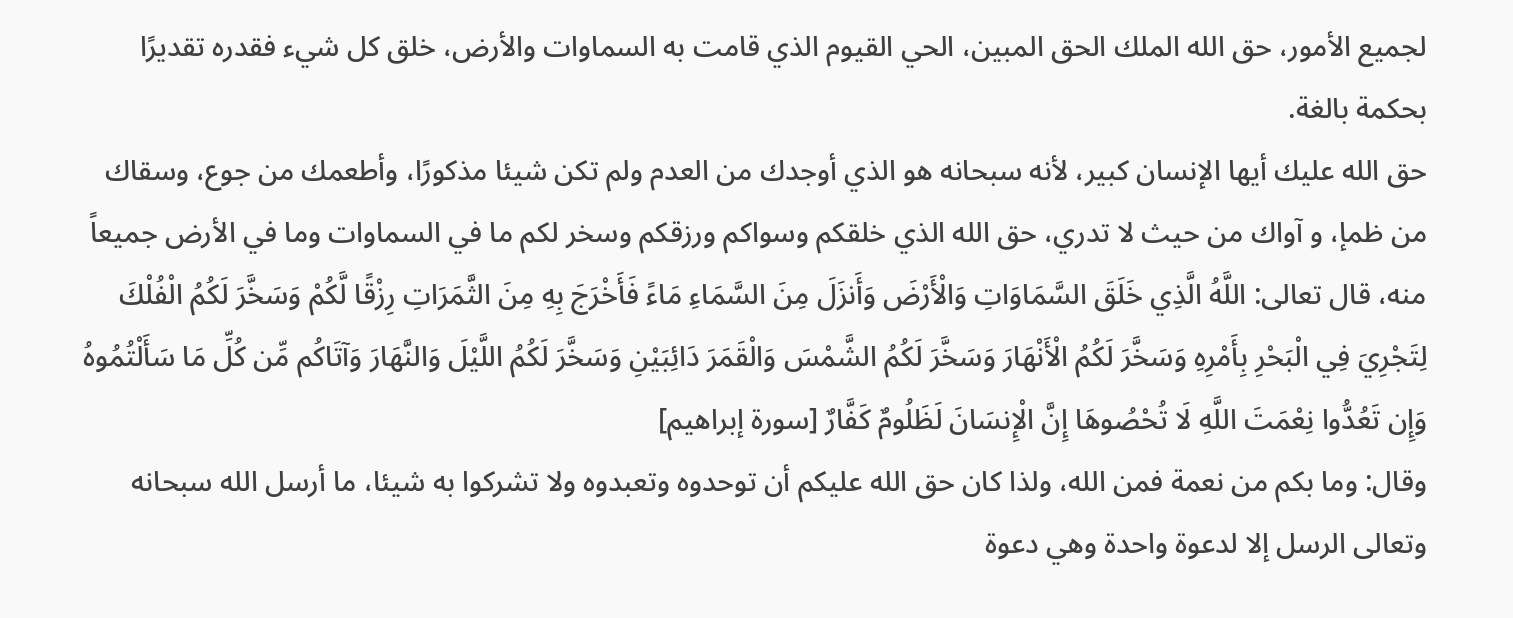لجميع الأمور، حق الله الملك الحق المبين، الحي القيوم الذي قامت به السماوات والأرض، خلق كل شيء فقدره تقديرًا بحكمة بالغة.
حق الله عليك أيها الإنسان كبير، لأنه سبحانه هو الذي أوجدك من العدم ولم تكن شيئا مذكورًا، وأطعمك من جوع، وسقاك من ظمإ، و آواك من حيث لا تدري، حق الله الذي خلقكم وسواكم ورزقكم وسخر لكم ما في السماوات وما في الأرض جميعاً منه، قال تعالى: اللَّهُ الَّذِي خَلَقَ السَّمَاوَاتِ وَالْأَرْضَ وَأَنزَلَ مِنَ السَّمَاءِ مَاءً فَأَخْرَجَ بِهِ مِنَ الثَّمَرَاتِ رِزْقًا لَّكُمْ وَسَخَّرَ لَكُمُ الْفُلْكَ لِتَجْرِيَ فِي الْبَحْرِ بِأَمْرِهِ وَسَخَّرَ لَكُمُ الْأَنْهَارَ وَسَخَّرَ لَكُمُ الشَّمْسَ وَالْقَمَرَ دَائِبَيْنِ وَسَخَّرَ لَكُمُ اللَّيْلَ وَالنَّهَارَ وَآتَاكُم مِّن كُلِّ مَا سَأَلْتُمُوهُ وَإِن تَعُدُّوا نِعْمَتَ اللَّهِ لَا تُحْصُوهَا إِنَّ الْإِنسَانَ لَظَلُومٌ كَفَّارٌ [سورة إبراهيم]
وقال: وما بكم من نعمة فمن الله، ولذا كان حق الله عليكم أن توحدوه وتعبدوه ولا تشركوا به شيئا، ما أرسل الله سبحانه وتعالى الرسل إلا لدعوة واحدة وهي دعوة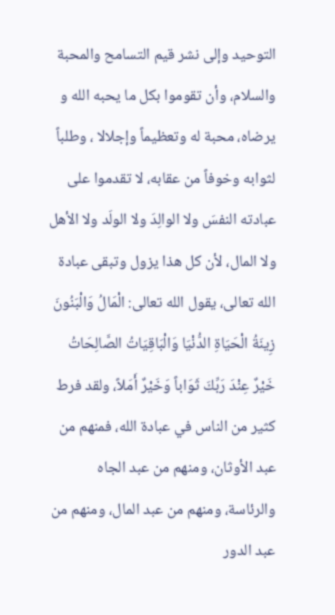التوحيد وإلى نشر قيم التسامح والمحبة والسلام، وأن تقوموا بكل ما يحبه الله و يرضاه، محبة له وتعظيماً وإجلالا ، وطلباً لثوابه وخوفاً من عقابه، لا تقدموا على عبادته النفسَ ولا الوالِدَ ولا الولَد ولا الأهل ولا المال، لأن كل هذا يزول وتبقى عبادة الله تعالى، يقول الله تعالى: الْمَالُ وَالْبَنُونَ زِينَةُ الْحَيَاةِ الدُّنْيَا وَالْبَاقِيَاتُ الصَّالِحَاتُ خَيْرٌ عِنْدَ رَبِّكَ ثَوَاباً وَخَيْرٌ أَمَلاً، ولقد فرط كثير من الناس في عبادة الله، فمنهم من عبد الأوثان، ومنهم من عبد الجاه والرئاسة، ومنهم من عبد المال، ومنهم من عبد الدور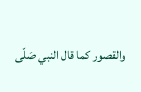والقصور كما قال النبي صَلّى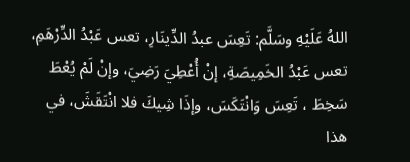اللهُ عَلَيْهِ وسَلَّم: تَعِسَ عبدُ الدِّينَارِ، تعس عَبْدُ الدِّرْهَمِ، تعس عَبْدُ الخَمِيصَةِ، إنْ أُعْطِيَ رَضِيَ، وإنْ لَمْ يُعْطَ سَخِطَ ، تَعِسَ وَانْتَكَسَ، وإذَا شِيكَ فلا انْتَقَشَ، في هذا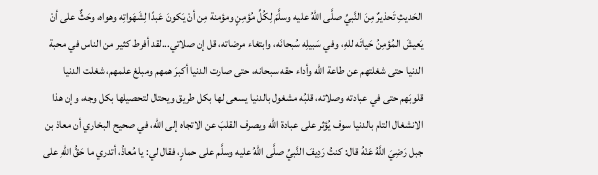الحَديثِ تَحذيرٌ مِنَ النَّبيِّ صلَّى اللهُ عليه وسلَّمَ لِكُلِّ مُؤمِنٍ ومؤمنة مِن أنْ يَكونَ عَبدًا لِشَهَواتِه وهواه، وحَثٌّ على أنْ يَعيشَ المُؤمِنُ حَياتَه للهِ، وفي سَبيلِه سُبحانَه، وابتغاء مرضاته، قل إن صلاتي...لقد أفرط كثير من الناس في محبة الدنيا حتى شغلتهم عن طاعة الله وأداء حقه سبحانه، حتى صارت الدنيا أكبرَ همهم ومبلغ علمهم، شغلت الدنيا قلوبَهم حتى في عبادته وصلاته، قلبُه مشغول بالدنيا يسعى لها بكل طريق ويحتال لتحصيلها بكل وجه، وإن هذا الانشغال التام بالدنيا سوف يُؤثر على عبادة الله ويصرف القلبَ عن الاتجاه إلى الله، في صحيح البخاري أن معاذ بن جبل رَضِيَ اللَّهُ عَنْهُ قال: كنتُ رَدِيفَ النَّبيِّ صلَّى اللهُ عليه وسلَّم على حمارٍ، فقال لي: يا مُعاذُ، أتدري ما حَقُّ اللهِ على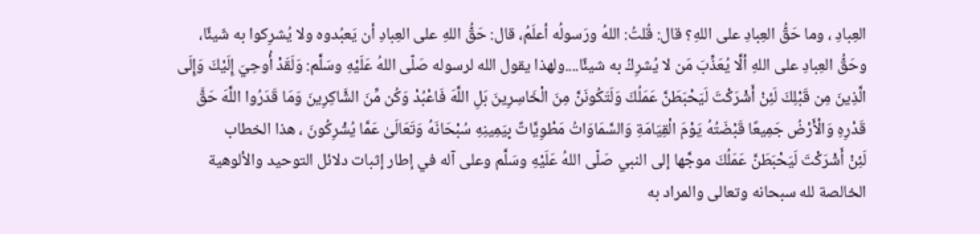العِبادِ ، وما حَقُّ العِبادِ على اللهِ؟ قال: قُلتُ: اللهُ ورَسولُه أعلَمُ، قال: حَقُّ اللهِ على العِبادِ أن يَعبُدوه ولا يُشرِكوا به شَيئًا، وحَقُّ العِبادِ على اللهِ ألَّا يُعَذِّبَ مَن لا يُشرِكُ به شيئًا....ولهذا يقول الله لرسوله صَلّى اللهُ عَلَيْهِ وسَلَّم: وَلَقَدْ أُوحِيَ إِلَيْكَ وَإِلَى الَّذِينَ مِن قَبْلِكَ لَئِنْ أَشْرَكْتَ لَيَحْبَطَنَّ عَمَلُكَ وَلَتَكُونَنَّ مِنَ الْخَاسِرِينَ بَلِ اللَّهَ فَاعْبُدْ وَكُن مِّنَ الشَّاكِرِينَ وَمَا قَدَرُوا اللَّهَ حَقَّ قَدْرِهِ وَالْأَرْضُ جَمِيعًا قَبْضَتُهُ يَوْمَ الْقِيَامَةِ وَالسَّمَاوَاتُ مَطْوِيَّاتٌ بِيَمِينِهِ سُبْحَانَهُ وَتَعَالَىٰ عَمَّا يُشْرِكُونَ ، هذا الخطاب لَئِنْ ‌أَشْرَكْتَ ‌لَيَحْبَطَنَّ عَمَلُكَ موجَّها إلى النبي صَلّى اللهُ عَلَيْهِ وسَلَّم وعلى آله في إطار إثبات دلائل التوحيد والألوهية الخالصة لله سبحانه وتعالى والمراد به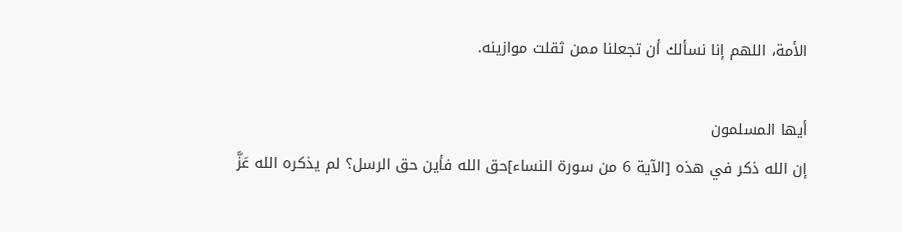الأمة، اللهم إنا نسألك أن تجعلنا ممن ثقلت موازينه.

أيها المسلمون
إن الله ذكر في هذه [الآية 6 من سورة النساء]حق الله فأين حق الرسل؟ لم يذكره الله عَزَّ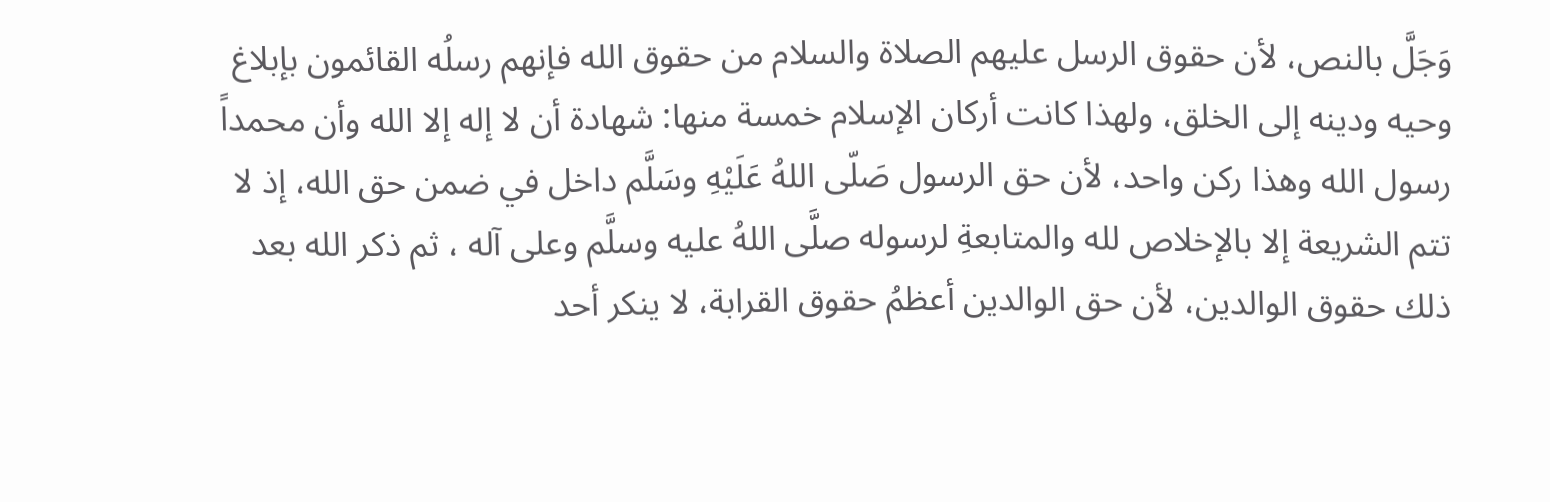وَجَلَّ بالنص، لأن حقوق الرسل عليهم الصلاة والسلام من حقوق الله فإنهم رسلُه القائمون بإبلاغ وحيه ودينه إلى الخلق، ولهذا كانت أركان الإسلام خمسة منها: شهادة أن لا إله إلا الله وأن محمداً رسول الله وهذا ركن واحد، لأن حق الرسول صَلّى اللهُ عَلَيْهِ وسَلَّم داخل في ضمن حق الله، إذ لا تتم الشريعة إلا بالإخلاص لله والمتابعةِ لرسوله صلَّى اللهُ عليه وسلَّم وعلى آله ، ثم ذكر الله بعد ذلك حقوق الوالدين، لأن حق الوالدين أعظمُ حقوق القرابة، لا ينكر أحد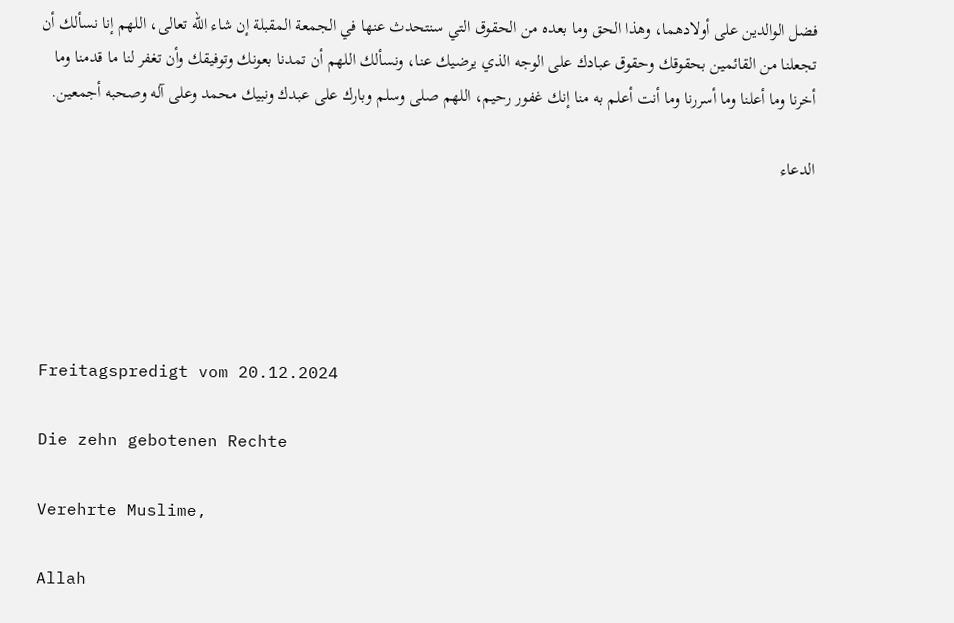فضل الوالدين على أولادهما، وهذا الحق وما بعده من الحقوق التي سنتحدث عنها في الجمعة المقبلة إن شاء الله تعالى، اللهم إنا نسألك أن تجعلنا من القائمين بحقوقك وحقوق عبادك على الوجه الذي يرضيك عنا، ونسألك اللهم أن تمدنا بعونك وتوفيقك وأن تغفر لنا ما قدمنا وما أخرنا وما أعلنا وما أسررنا وما أنت أعلم به منا إنك غفور رحيم، اللهم صلى وسلم وبارك على عبدك ونبيك محمد وعلى آله وصحبه أجمعين.

الدعاء





Freitagspredigt vom 20.12.2024

Die zehn gebotenen Rechte

Verehrte Muslime,

Allah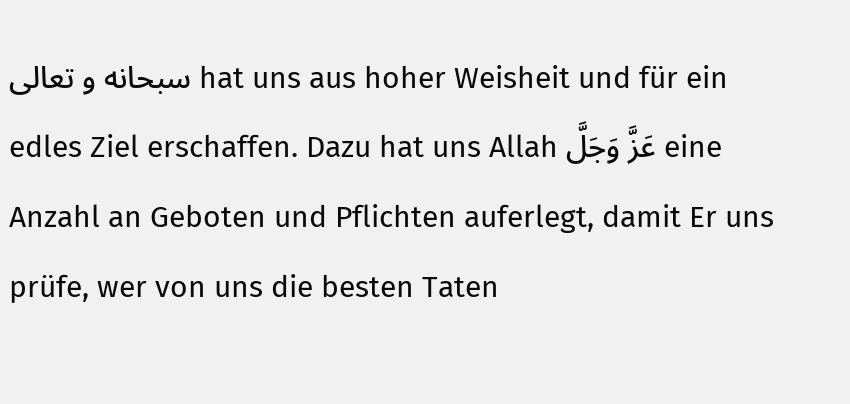سبحانه و تعالى hat uns aus hoher Weisheit und für ein edles Ziel erschaffen. Dazu hat uns Allah عَزَّ وَجَلَّ eine Anzahl an Geboten und Pflichten auferlegt, damit Er uns prüfe, wer von uns die besten Taten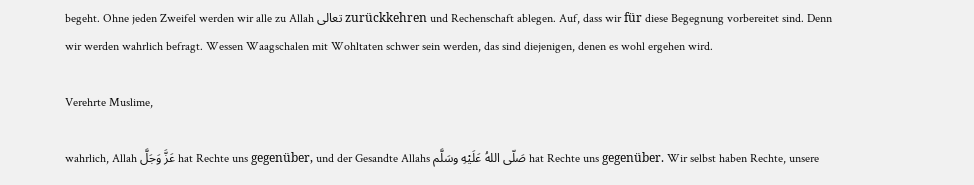begeht. Ohne jeden Zweifel werden wir alle zu Allah تعالى zurückkehren und Rechenschaft ablegen. Auf, dass wir für diese Begegnung vorbereitet sind. Denn wir werden wahrlich befragt. Wessen Waagschalen mit Wohltaten schwer sein werden, das sind diejenigen, denen es wohl ergehen wird.

Verehrte Muslime,

wahrlich, Allah عَزَّ وَجَلَّ hat Rechte uns gegenüber, und der Gesandte Allahs صَلّى اللهُ عَلَيْهِ وسَلَّم hat Rechte uns gegenüber. Wir selbst haben Rechte, unsere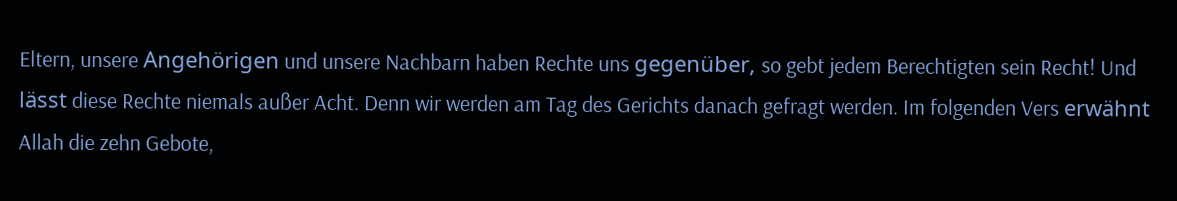Eltern, unsere Angehörigen und unsere Nachbarn haben Rechte uns gegenüber, so gebt jedem Berechtigten sein Recht! Und lässt diese Rechte niemals außer Acht. Denn wir werden am Tag des Gerichts danach gefragt werden. Im folgenden Vers erwähnt Allah die zehn Gebote,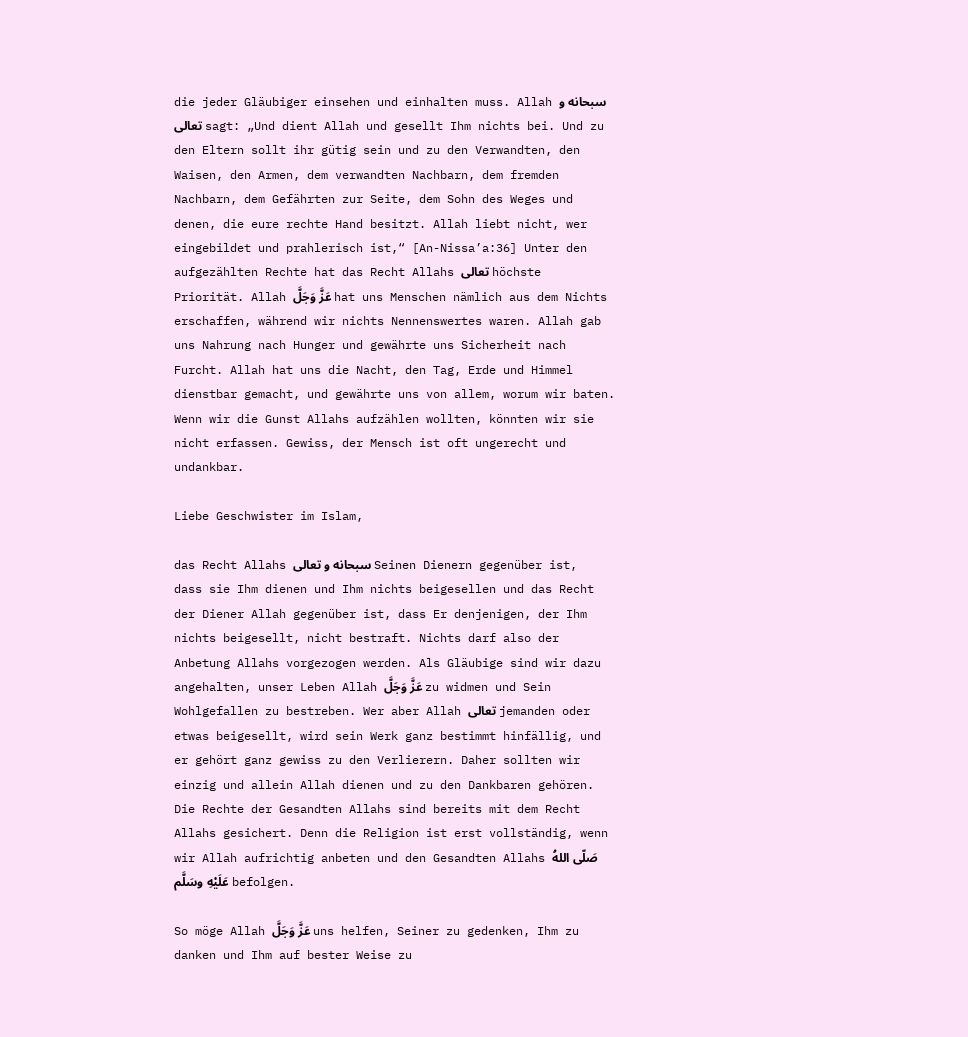die jeder Gläubiger einsehen und einhalten muss. Allah سبحانه و تعالى sagt: „Und dient Allah und gesellt Ihm nichts bei. Und zu den Eltern sollt ihr gütig sein und zu den Verwandten, den Waisen, den Armen, dem verwandten Nachbarn, dem fremden Nachbarn, dem Gefährten zur Seite, dem Sohn des Weges und denen, die eure rechte Hand besitzt. Allah liebt nicht, wer eingebildet und prahlerisch ist,“ [An-Nissa’a:36] Unter den aufgezählten Rechte hat das Recht Allahs تعالى höchste Priorität. Allah عَزَّ وَجَلَّ hat uns Menschen nämlich aus dem Nichts erschaffen, während wir nichts Nennenswertes waren. Allah gab uns Nahrung nach Hunger und gewährte uns Sicherheit nach Furcht. Allah hat uns die Nacht, den Tag, Erde und Himmel dienstbar gemacht, und gewährte uns von allem, worum wir baten. Wenn wir die Gunst Allahs aufzählen wollten, könnten wir sie nicht erfassen. Gewiss, der Mensch ist oft ungerecht und undankbar.

Liebe Geschwister im Islam,

das Recht Allahs سبحانه و تعالى Seinen Dienern gegenüber ist, dass sie Ihm dienen und Ihm nichts beigesellen und das Recht der Diener Allah gegenüber ist, dass Er denjenigen, der Ihm nichts beigesellt, nicht bestraft. Nichts darf also der Anbetung Allahs vorgezogen werden. Als Gläubige sind wir dazu angehalten, unser Leben Allah عَزَّ وَجَلَّ zu widmen und Sein Wohlgefallen zu bestreben. Wer aber Allah تعالى jemanden oder etwas beigesellt, wird sein Werk ganz bestimmt hinfällig, und er gehört ganz gewiss zu den Verlierern. Daher sollten wir einzig und allein Allah dienen und zu den Dankbaren gehören. Die Rechte der Gesandten Allahs sind bereits mit dem Recht Allahs gesichert. Denn die Religion ist erst vollständig, wenn wir Allah aufrichtig anbeten und den Gesandten Allahs صَلّى اللهُ عَلَيْهِ وسَلَّم befolgen.

So möge Allah عَزَّ وَجَلَّ uns helfen, Seiner zu gedenken, Ihm zu danken und Ihm auf bester Weise zu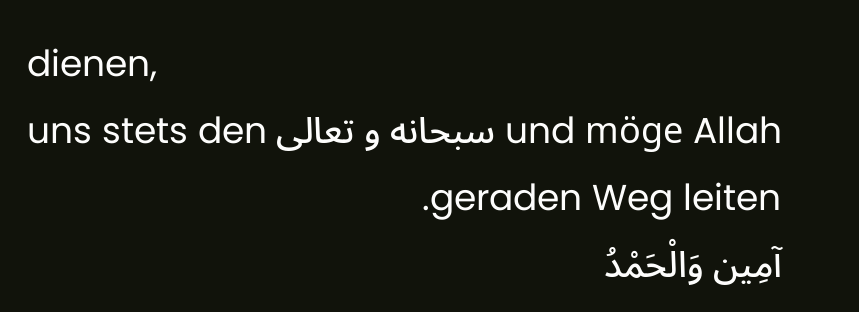dienen,
und möge Allah سبحانه و تعالى uns stets den geraden Weg leiten.
آمِين وَالْحَمْدُ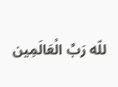للّه رَبِّ الْعَالَمِين